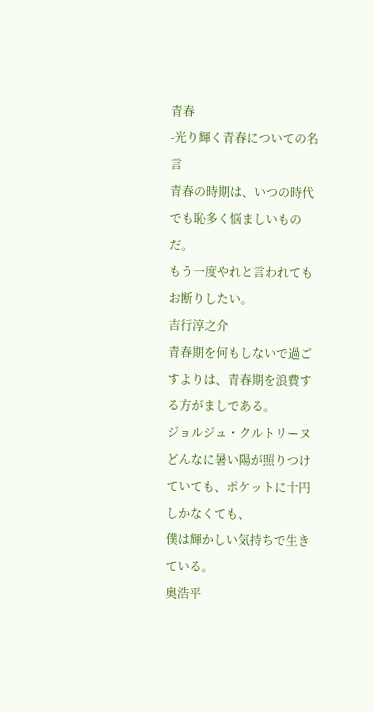青春
-光り輝く青春についての名言
青春の時期は、いつの時代でも恥多く悩ましいものだ。
もう一度やれと言われてもお断りしたい。
吉行淳之介
青春期を何もしないで過ごすよりは、青春期を浪費する方がましである。
ジョルジュ・クルトリーヌ
どんなに暑い陽が照りつけていても、ポケットに十円しかなくても、
僕は輝かしい気持ちで生きている。
奥浩平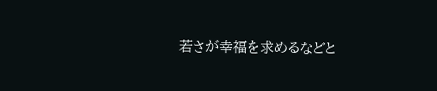若さが幸福を求めるなどと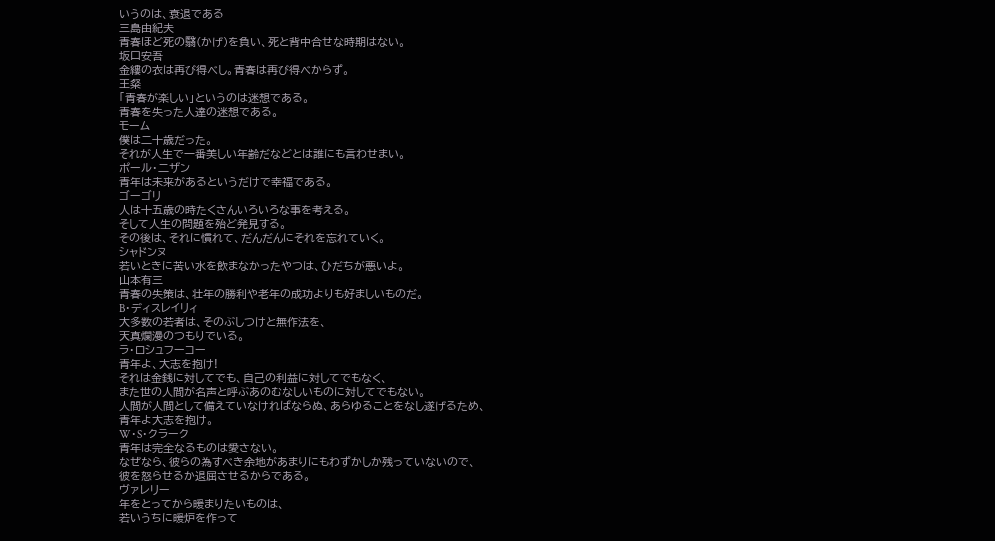いうのは、衰退である
三島由紀夫
青春ほど死の翳(かげ)を負い、死と背中合せな時期はない。
坂口安吾
金縷の衣は再び得べし。青春は再び得べからず。
王粲
「青春が楽しい」というのは迷想である。
青春を失った人達の迷想である。
モーム
僕は二十歳だった。
それが人生で一番美しい年齢だなどとは誰にも言わせまい。
ポール・二ザン
青年は未来があるというだけで幸福である。
ゴーゴリ
人は十五歳の時たくさんいろいろな事を考える。
そして人生の問題を殆ど発見する。
その後は、それに慣れて、だんだんにそれを忘れていく。
シャドンヌ
若いときに苦い水を飲まなかったやつは、ひだちが悪いよ。
山本有三
青春の失策は、壮年の勝利や老年の成功よりも好ましいものだ。
B・ディスレイリィ
大多数の若者は、そのぶしつけと無作法を、
天真爛漫のつもりでいる。
ラ・ロシュフーコー
青年よ、大志を抱け!
それは金銭に対してでも、自己の利益に対してでもなく、
また世の人間が名声と呼ぶあのむなしいものに対してでもない。
人間が人間として備えていなければならぬ、あらゆることをなし遂げるため、
青年よ大志を抱け。
W・S・クラーク
青年は完全なるものは愛さない。
なぜなら、彼らの為すべき余地があまりにもわずかしか残っていないので、
彼を怒らせるか退屈させるからである。
ヴァレリー
年をとってから暖まりたいものは、
若いうちに暖炉を作って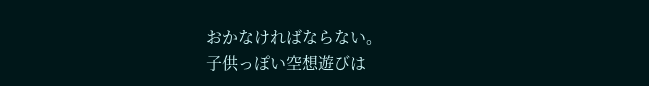おかなければならない。
子供っぽい空想遊びは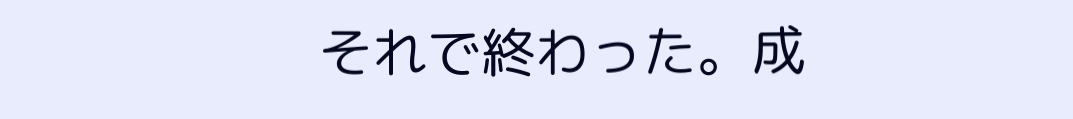それで終わった。成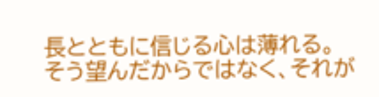長とともに信じる心は薄れる。
そう望んだからではなく、それが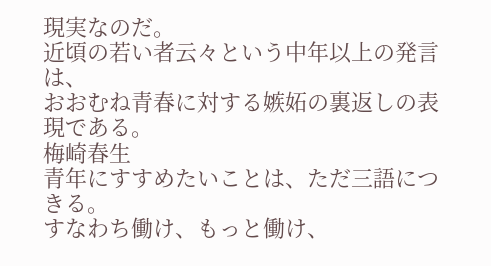現実なのだ。
近頃の若い者云々という中年以上の発言は、
おおむね青春に対する嫉妬の裏返しの表現である。
梅崎春生
青年にすすめたいことは、ただ三語につきる。
すなわち働け、もっと働け、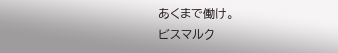あくまで働け。
ビスマルク